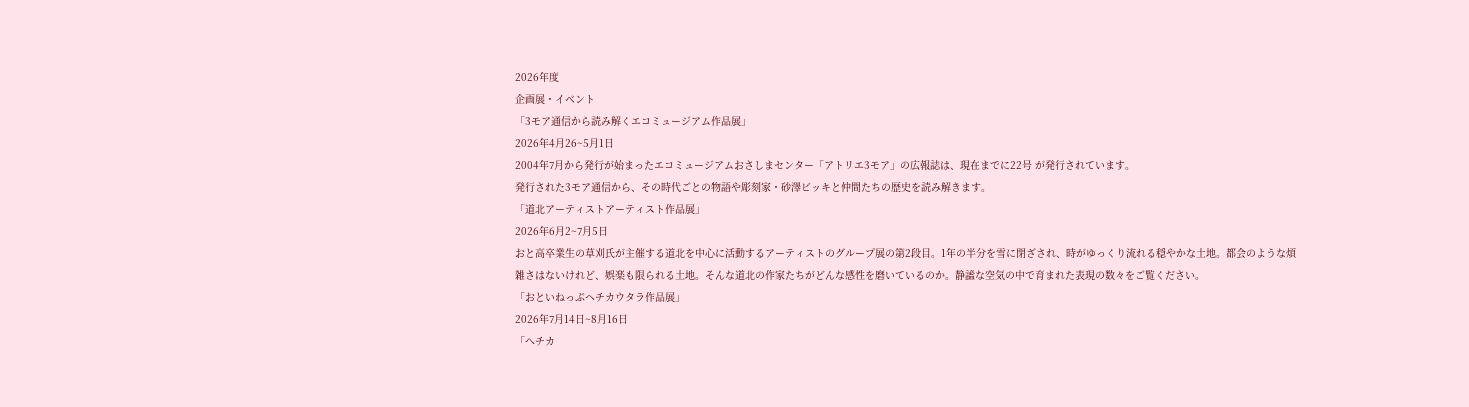2026年度
企画展・イベント
「3モア通信から読み解くエコミュージアム作品展」
2026年4月26~5月1日
2004年7月から発行が始まったエコミュージアムおさしまセンター「アトリエ3モア」の広報誌は、現在までに22号 が発行されています。
発行された3モア通信から、その時代ごとの物語や彫刻家・砂澤ビッキと仲間たちの歴史を読み解きます。
「道北アーティストアーティスト作品展」
2026年6月2~7月5日
おと高卒業生の草刈氏が主催する道北を中心に活動するアーティストのグループ展の第2段目。1年の半分を雪に閉ざされ、時がゆっくり流れる穏やかな土地。都会のような煩雑さはないけれど、娯楽も限られる土地。そんな道北の作家たちがどんな感性を磨いているのか。静謐な空気の中で育まれた表現の数々をご覧ください。
「おといねっぷヘチカウタラ作品展」
2026年7月14日~8月16日
「へチカ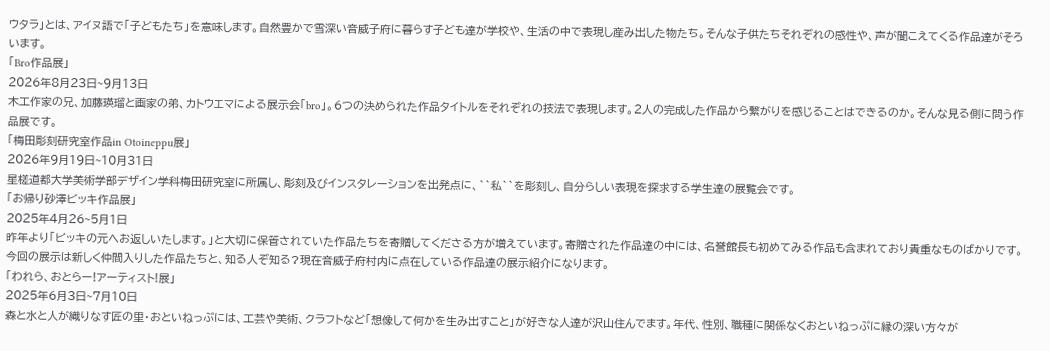ウタラ」とは、アイヌ語で「子どもたち」を意味します。自然豊かで雪深い音威子府に暮らす子ども達が学校や、生活の中で表現し産み出した物たち。そんな子供たちそれぞれの感性や、声が聞こえてくる作品達がそろいます。
「Bro作品展」
2026年8月23日~9月13日
木工作家の兄、加藤瑛瑠と画家の弟、カトウエマによる展示会「bro」。6つの決められた作品タイトルをそれぞれの技法で表現します。2人の完成した作品から繋がりを感じることはできるのか。そんな見る側に問う作品展です。
「梅田彫刻研究室作品in Otoineppu展」
2026年9月19日~10月31日
星槎道都大学美術学部デザイン学科梅田研究室に所属し、彫刻及びインスタレーションを出発点に、``私``を彫刻し、自分らしい表現を探求する学生達の展覧会です。
「お帰り砂澤ビッキ作品展」
2025年4月26~5月1日
昨年より「ビッキの元へお返しいたします。」と大切に保管されていた作品たちを寄贈してくださる方が増えています。寄贈された作品達の中には、名誉館長も初めてみる作品も含まれており貴重なものばかりです。
今回の展示は新しく仲間入りした作品たちと、知る人ぞ知る?現在音威子府村内に点在している作品達の展示紹介になります。
「われら、おとらー!アーティスト!展」
2025年6月3日~7月10日
森と水と人が織りなす匠の里・おといねっぷには、工芸や美術、クラフトなど「想像して何かを生み出すこと」が好きな人達が沢山住んでます。年代、性別、職種に関係なくおといねっぷに縁の深い方々が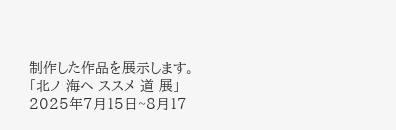制作した作品を展示します。
「北ノ 海ヘ ススメ 道 展」
2025年7月15日~8月17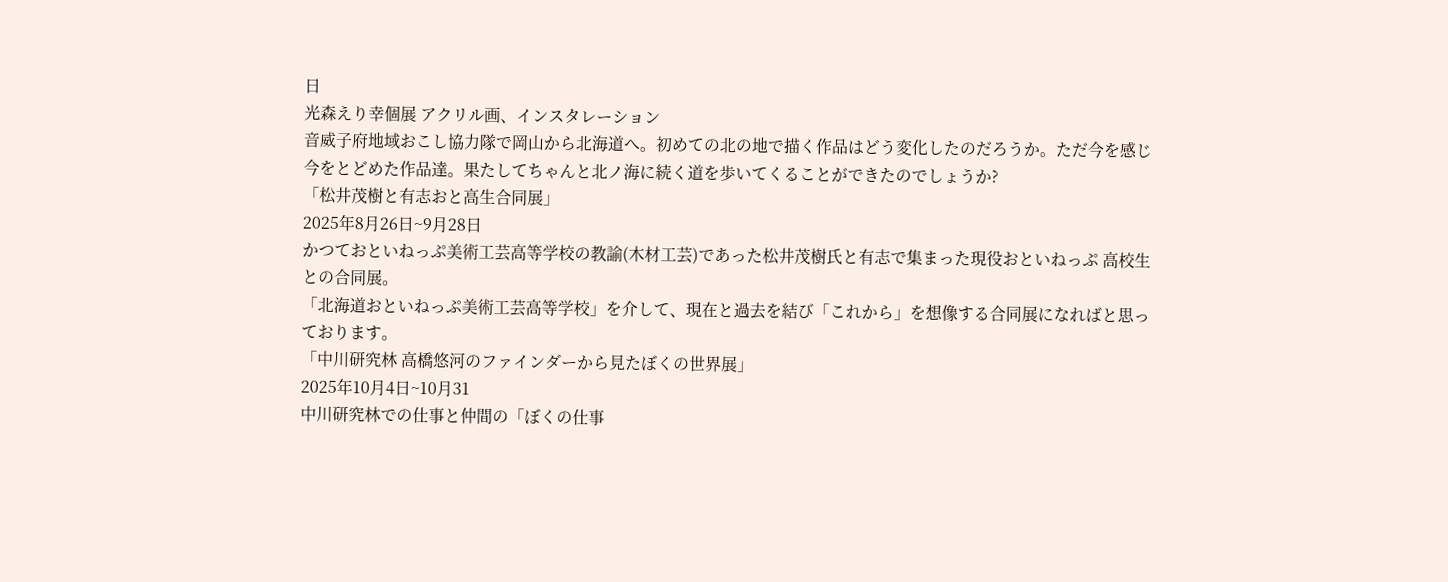日
光森えり幸個展 アクリル画、インスタレーション
音威子府地域おこし協力隊で岡山から北海道へ。初めての北の地で描く作品はどう変化したのだろうか。ただ今を感じ今をとどめた作品達。果たしてちゃんと北ノ海に続く道を歩いてくることができたのでしょうか?
「松井茂樹と有志おと高生合同展」
2025年8月26日~9月28日
かつておといねっぷ美術工芸高等学校の教諭(木材工芸)であった松井茂樹氏と有志で集まった現役おといねっぷ 高校生との合同展。
「北海道おといねっぷ美術工芸高等学校」を介して、現在と過去を結び「これから」を想像する合同展になればと思っております。
「中川研究林 高橋悠河のファインダーから見たぼくの世界展」
2025年10月4日~10月31
中川研究林での仕事と仲間の「ぼくの仕事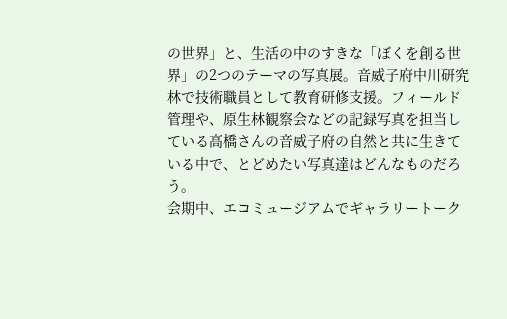の世界」と、生活の中のすきな「ぼくを創る世界」の2つのテーマの写真展。音威子府中川研究林で技術職員として教育研修支援。フィールド管理や、原生林観察会などの記録写真を担当している高橋さんの音威子府の自然と共に生きている中で、とどめたい写真達はどんなものだろう。
会期中、エコミュージアムでギャラリートーク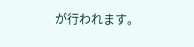が行われます。